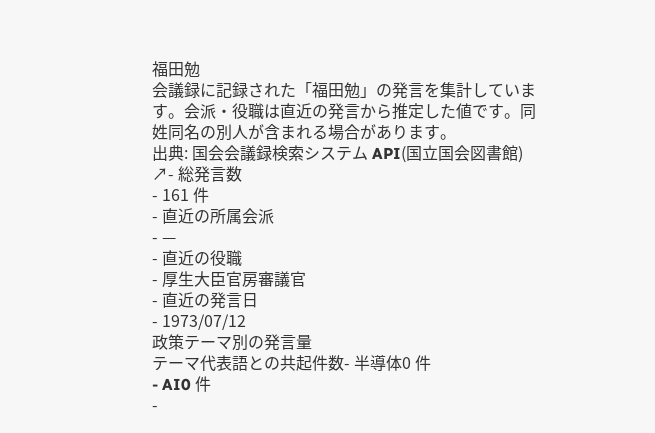福田勉
会議録に記録された「福田勉」の発言を集計しています。会派・役職は直近の発言から推定した値です。同姓同名の別人が含まれる場合があります。
出典: 国会会議録検索システム API(国立国会図書館) ↗- 総発言数
- 161 件
- 直近の所属会派
- —
- 直近の役職
- 厚生大臣官房審議官
- 直近の発言日
- 1973/07/12
政策テーマ別の発言量
テーマ代表語との共起件数- 半導体0 件
- AI0 件
-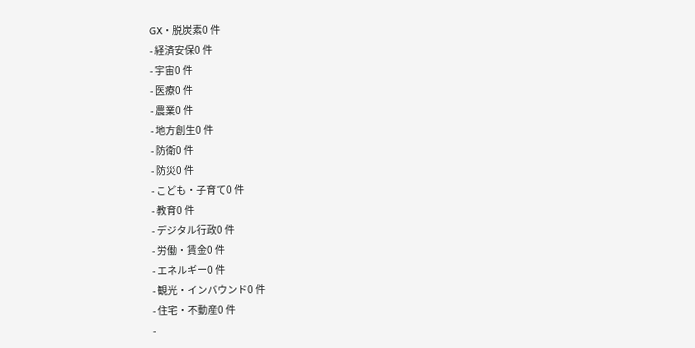GX・脱炭素0 件
- 経済安保0 件
- 宇宙0 件
- 医療0 件
- 農業0 件
- 地方創生0 件
- 防衛0 件
- 防災0 件
- こども・子育て0 件
- 教育0 件
- デジタル行政0 件
- 労働・賃金0 件
- エネルギー0 件
- 観光・インバウンド0 件
- 住宅・不動産0 件
-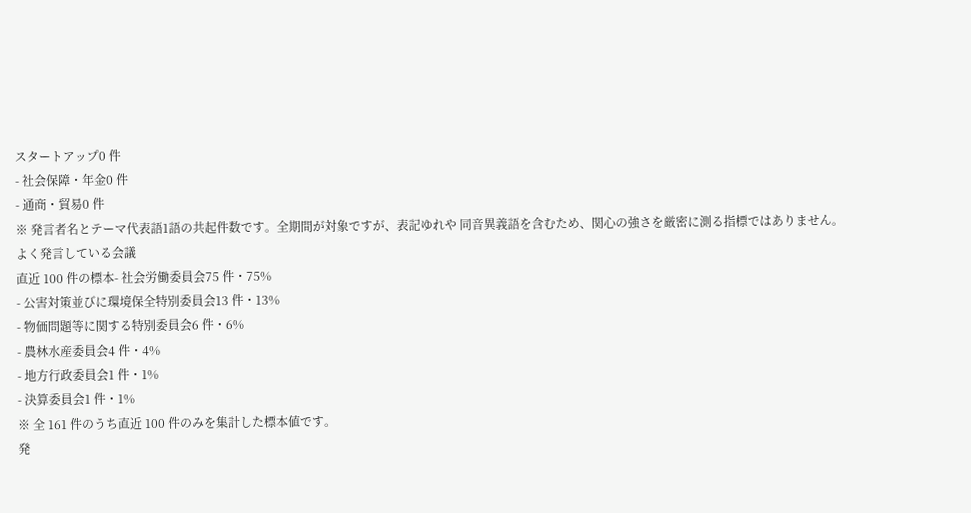スタートアップ0 件
- 社会保障・年金0 件
- 通商・貿易0 件
※ 発言者名とテーマ代表語1語の共起件数です。全期間が対象ですが、表記ゆれや 同音異義語を含むため、関心の強さを厳密に測る指標ではありません。
よく発言している会議
直近 100 件の標本- 社会労働委員会75 件・75%
- 公害対策並びに環境保全特別委員会13 件・13%
- 物価問題等に関する特別委員会6 件・6%
- 農林水産委員会4 件・4%
- 地方行政委員会1 件・1%
- 決算委員会1 件・1%
※ 全 161 件のうち直近 100 件のみを集計した標本値です。
発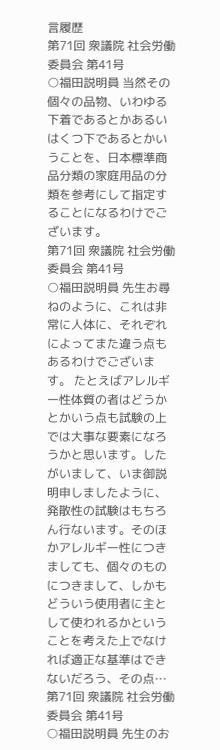言履歴
第71回 衆議院 社会労働委員会 第41号
○福田説明員 当然その個々の品物、いわゆる下着であるとかあるいはくつ下であるとかいうことを、日本標準商品分類の家庭用品の分類を参考にして指定することになるわけでございます。
第71回 衆議院 社会労働委員会 第41号
○福田説明員 先生お尋ねのように、これは非常に人体に、それぞれによってまた違う点もあるわけでございます。 たとえばアレルギー性体質の者はどうかとかいう点も試験の上では大事な要素になろうかと思います。したがいまして、いま御説明申しましたように、発散性の試験はもちろん行ないます。そのほかアレルギー性につきましても、個々のものにつきまして、しかもどういう使用者に主として使われるかということを考えた上でなければ適正な基準はできないだろう、その点…
第71回 衆議院 社会労働委員会 第41号
○福田説明員 先生のお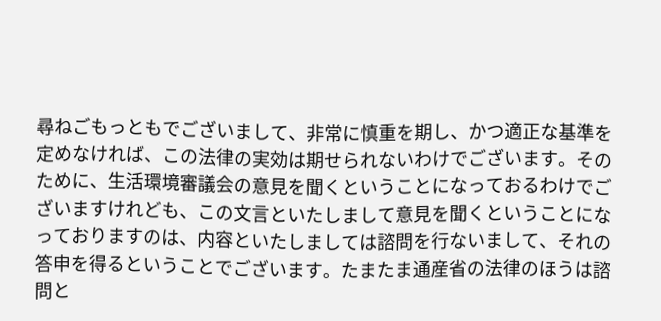尋ねごもっともでございまして、非常に慎重を期し、かつ適正な基準を定めなければ、この法律の実効は期せられないわけでございます。そのために、生活環境審議会の意見を聞くということになっておるわけでございますけれども、この文言といたしまして意見を聞くということになっておりますのは、内容といたしましては諮問を行ないまして、それの答申を得るということでございます。たまたま通産省の法律のほうは諮問と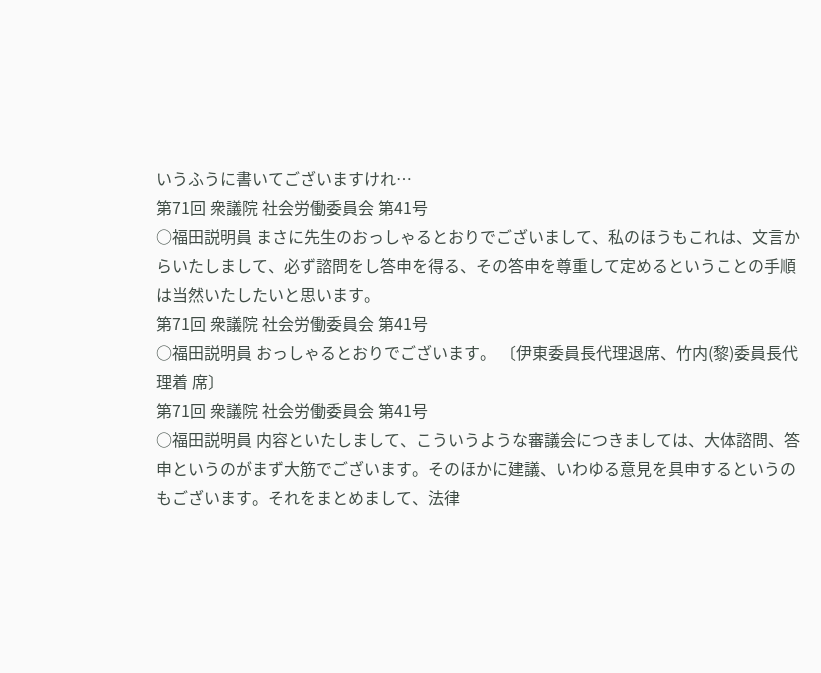いうふうに書いてございますけれ…
第71回 衆議院 社会労働委員会 第41号
○福田説明員 まさに先生のおっしゃるとおりでございまして、私のほうもこれは、文言からいたしまして、必ず諮問をし答申を得る、その答申を尊重して定めるということの手順は当然いたしたいと思います。
第71回 衆議院 社会労働委員会 第41号
○福田説明員 おっしゃるとおりでございます。 〔伊東委員長代理退席、竹内(黎)委員長代理着 席〕
第71回 衆議院 社会労働委員会 第41号
○福田説明員 内容といたしまして、こういうような審議会につきましては、大体諮問、答申というのがまず大筋でございます。そのほかに建議、いわゆる意見を具申するというのもございます。それをまとめまして、法律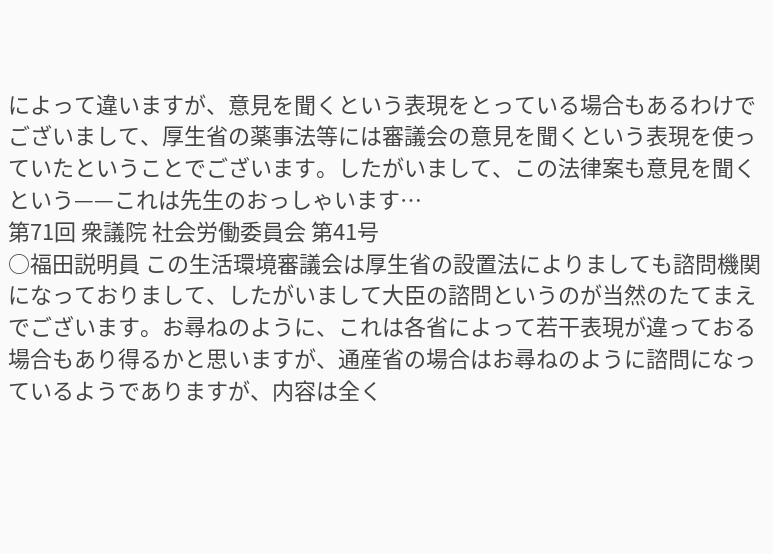によって違いますが、意見を聞くという表現をとっている場合もあるわけでございまして、厚生省の薬事法等には審議会の意見を聞くという表現を使っていたということでございます。したがいまして、この法律案も意見を聞くという——これは先生のおっしゃいます…
第71回 衆議院 社会労働委員会 第41号
○福田説明員 この生活環境審議会は厚生省の設置法によりましても諮問機関になっておりまして、したがいまして大臣の諮問というのが当然のたてまえでございます。お尋ねのように、これは各省によって若干表現が違っておる場合もあり得るかと思いますが、通産省の場合はお尋ねのように諮問になっているようでありますが、内容は全く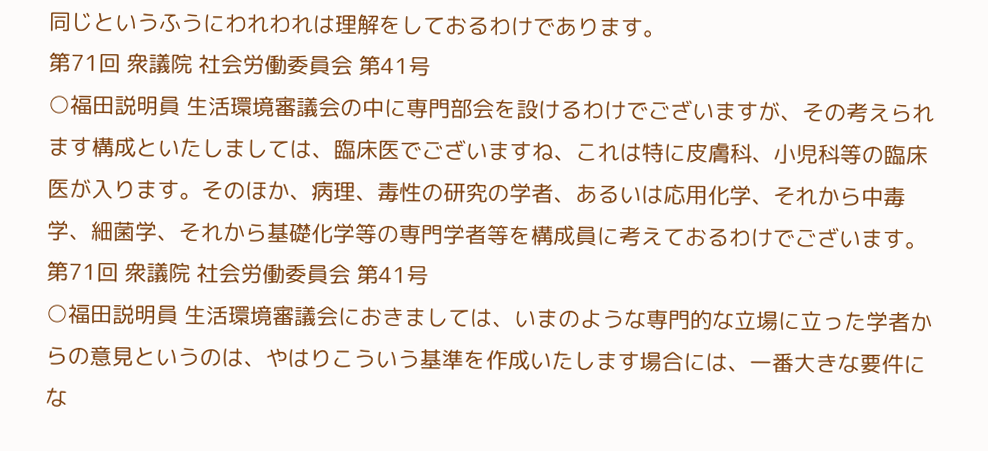同じというふうにわれわれは理解をしておるわけであります。
第71回 衆議院 社会労働委員会 第41号
○福田説明員 生活環境審議会の中に専門部会を設けるわけでございますが、その考えられます構成といたしましては、臨床医でございますね、これは特に皮膚科、小児科等の臨床医が入ります。そのほか、病理、毒性の研究の学者、あるいは応用化学、それから中毒学、細菌学、それから基礎化学等の専門学者等を構成員に考えておるわけでございます。
第71回 衆議院 社会労働委員会 第41号
○福田説明員 生活環境審議会におきましては、いまのような専門的な立場に立った学者からの意見というのは、やはりこういう基準を作成いたします場合には、一番大きな要件にな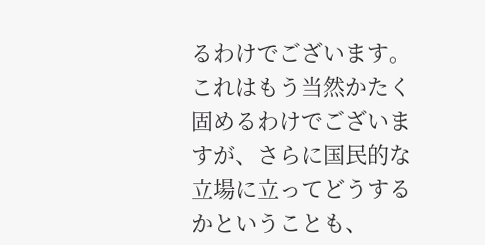るわけでございます。これはもう当然かたく固めるわけでございますが、さらに国民的な立場に立ってどうするかということも、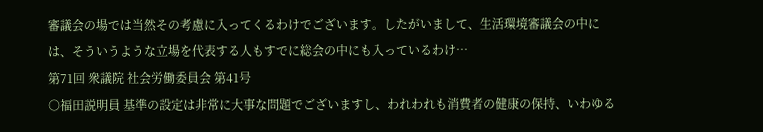審議会の場では当然その考慮に入ってくるわけでございます。したがいまして、生活環境審議会の中には、そういうような立場を代表する人もすでに総会の中にも入っているわけ…
第71回 衆議院 社会労働委員会 第41号
○福田説明員 基準の設定は非常に大事な問題でございますし、われわれも消費者の健康の保持、いわゆる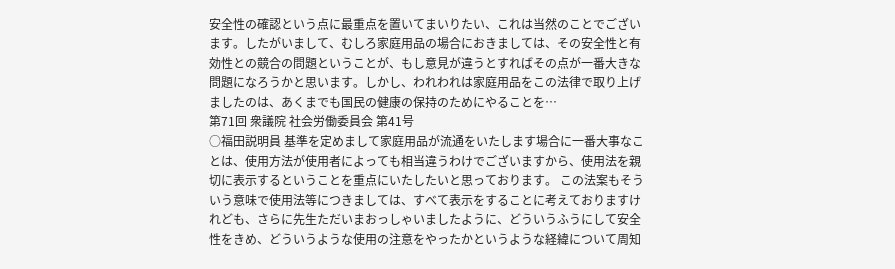安全性の確認という点に最重点を置いてまいりたい、これは当然のことでございます。したがいまして、むしろ家庭用品の場合におきましては、その安全性と有効性との競合の問題ということが、もし意見が違うとすればその点が一番大きな問題になろうかと思います。しかし、われわれは家庭用品をこの法律で取り上げましたのは、あくまでも国民の健康の保持のためにやることを…
第71回 衆議院 社会労働委員会 第41号
○福田説明員 基準を定めまして家庭用品が流通をいたします場合に一番大事なことは、使用方法が使用者によっても相当違うわけでございますから、使用法を親切に表示するということを重点にいたしたいと思っております。 この法案もそういう意味で使用法等につきましては、すべて表示をすることに考えておりますけれども、さらに先生ただいまおっしゃいましたように、どういうふうにして安全性をきめ、どういうような使用の注意をやったかというような経緯について周知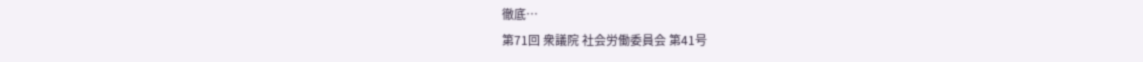徹底…
第71回 衆議院 社会労働委員会 第41号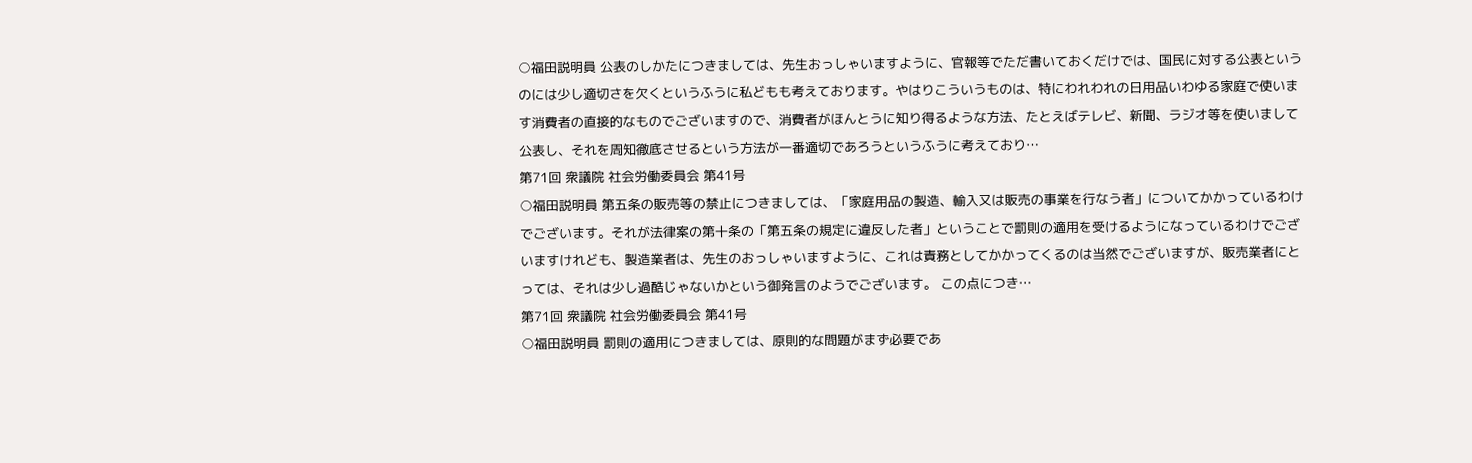○福田説明員 公表のしかたにつきましては、先生おっしゃいますように、官報等でただ書いておくだけでは、国民に対する公表というのには少し適切さを欠くというふうに私どもも考えております。やはりこういうものは、特にわれわれの日用品いわゆる家庭で使います消費者の直接的なものでございますので、消費者がほんとうに知り得るような方法、たとえばテレビ、新聞、ラジオ等を使いまして公表し、それを周知徹底させるという方法が一番適切であろうというふうに考えており…
第71回 衆議院 社会労働委員会 第41号
○福田説明員 第五条の販売等の禁止につきましては、「家庭用品の製造、輸入又は販売の事業を行なう者」についてかかっているわけでございます。それが法律案の第十条の「第五条の規定に違反した者」ということで罰則の適用を受けるようになっているわけでございますけれども、製造業者は、先生のおっしゃいますように、これは責務としてかかってくるのは当然でございますが、販売業者にとっては、それは少し過酷じゃないかという御発言のようでございます。 この点につき…
第71回 衆議院 社会労働委員会 第41号
○福田説明員 罰則の適用につきましては、原則的な問題がまず必要であ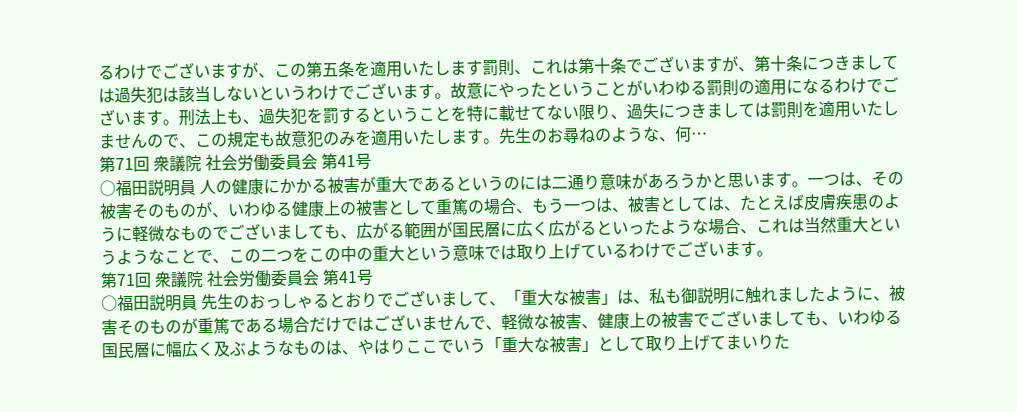るわけでございますが、この第五条を適用いたします罰則、これは第十条でございますが、第十条につきましては過失犯は該当しないというわけでございます。故意にやったということがいわゆる罰則の適用になるわけでございます。刑法上も、過失犯を罰するということを特に載せてない限り、過失につきましては罰則を適用いたしませんので、この規定も故意犯のみを適用いたします。先生のお尋ねのような、何…
第71回 衆議院 社会労働委員会 第41号
○福田説明員 人の健康にかかる被害が重大であるというのには二通り意味があろうかと思います。一つは、その被害そのものが、いわゆる健康上の被害として重篤の場合、もう一つは、被害としては、たとえば皮膚疾患のように軽微なものでございましても、広がる範囲が国民層に広く広がるといったような場合、これは当然重大というようなことで、この二つをこの中の重大という意味では取り上げているわけでございます。
第71回 衆議院 社会労働委員会 第41号
○福田説明員 先生のおっしゃるとおりでございまして、「重大な被害」は、私も御説明に触れましたように、被害そのものが重篤である場合だけではございませんで、軽微な被害、健康上の被害でございましても、いわゆる国民層に幅広く及ぶようなものは、やはりここでいう「重大な被害」として取り上げてまいりた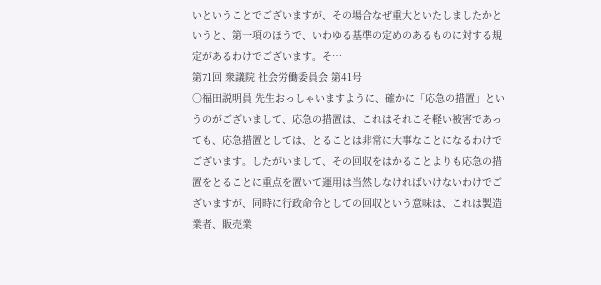いということでございますが、その場合なぜ重大といたしましたかというと、第一項のほうで、いわゆる基準の定めのあるものに対する規定があるわけでございます。そ…
第71回 衆議院 社会労働委員会 第41号
○福田説明員 先生おっしゃいますように、確かに「応急の措置」というのがございまして、応急の措置は、これはそれこそ軽い被害であっても、応急措置としては、とることは非常に大事なことになるわけでございます。したがいまして、その回収をはかることよりも応急の措置をとることに重点を置いて運用は当然しなければいけないわけでございますが、同時に行政命令としての回収という意味は、これは製造業者、販売業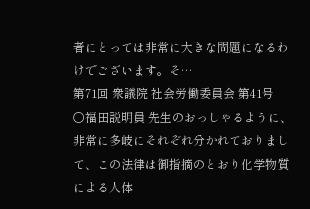者にとっては非常に大きな問題になるわけでございます。そ…
第71回 衆議院 社会労働委員会 第41号
○福田説明員 先生のおっしゃるように、非常に多岐にそれぞれ分かれておりまして、この法律は御指摘のとおり化学物質による人体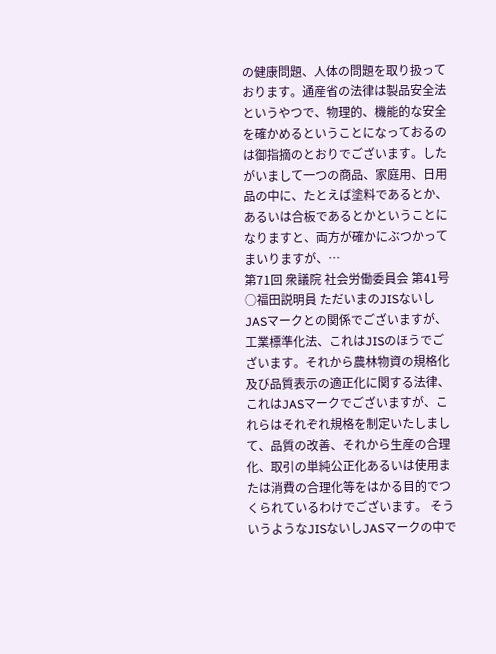の健康問題、人体の問題を取り扱っております。通産省の法律は製品安全法というやつで、物理的、機能的な安全を確かめるということになっておるのは御指摘のとおりでございます。したがいまして一つの商品、家庭用、日用品の中に、たとえば塗料であるとか、あるいは合板であるとかということになりますと、両方が確かにぶつかってまいりますが、…
第71回 衆議院 社会労働委員会 第41号
○福田説明員 ただいまのJISないしJASマークとの関係でございますが、工業標準化法、これはJISのほうでございます。それから農林物資の規格化及び品質表示の適正化に関する法律、これはJASマークでございますが、これらはそれぞれ規格を制定いたしまして、品質の改善、それから生産の合理化、取引の単純公正化あるいは使用または消費の合理化等をはかる目的でつくられているわけでございます。 そういうようなJISないしJASマークの中で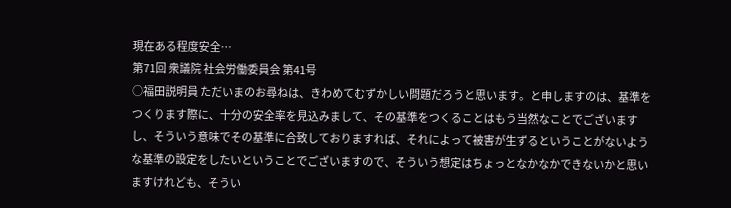現在ある程度安全…
第71回 衆議院 社会労働委員会 第41号
○福田説明員 ただいまのお尋ねは、きわめてむずかしい問題だろうと思います。と申しますのは、基準をつくります際に、十分の安全率を見込みまして、その基準をつくることはもう当然なことでございますし、そういう意味でその基準に合致しておりますれば、それによって被害が生ずるということがないような基準の設定をしたいということでございますので、そういう想定はちょっとなかなかできないかと思いますけれども、そうい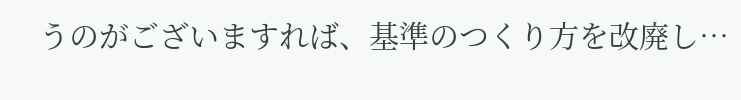うのがございますれば、基準のつくり方を改廃し…